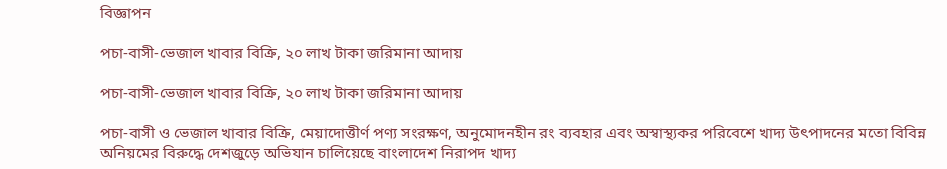বিজ্ঞাপন

পচা-বাসী-ভেজাল খাবার বিক্রি, ২০ লাখ টাকা জরিমানা আদায়

পচা-বাসী-ভেজাল খাবার বিক্রি, ২০ লাখ টাকা জরিমানা আদায়

পচা-বাসী ও ভেজাল খাবার বিক্রি, মেয়াদোত্তীর্ণ পণ্য সংরক্ষণ, অনুমোদনহীন রং ব্যবহার এবং অস্বাস্থ্যকর পরিবেশে খাদ্য উৎপাদনের মতো বিবিন্ন অনিয়মের বিরুদ্ধে দেশজুড়ে অভিযান চালিয়েছে বাংলাদেশ নিরাপদ খাদ্য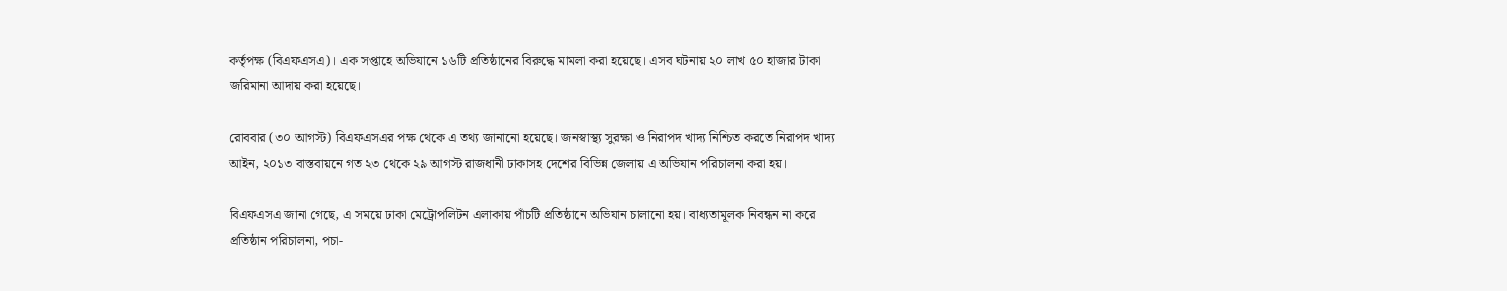কর্তৃপক্ষ (বিএফএসএ)। এক সপ্তাহে অভিযানে ১৬টি প্রতিষ্ঠানের বিরুদ্ধে মামলা করা হয়েছে। এসব ঘটনায় ২০ লাখ ৫০ হাজার টাকা জরিমানা আদায় করা হয়েছে।

রোববার (৩০ আগস্ট) বিএফএসএর পক্ষ থেকে এ তথ্য জানানো হয়েছে। জনস্বাস্থ্য সুরক্ষা ও নিরাপদ খাদ্য নিশ্চিত করতে নিরাপদ খাদ্য আইন, ২০১৩ বাস্তবায়নে গত ২৩ থেকে ২৯ আগস্ট রাজধানী ঢাকাসহ দেশের বিভিন্ন জেলায় এ অভিযান পরিচালনা করা হয়।

বিএফএসএ জানা গেছে, এ সময়ে ঢাকা মেট্রোপলিটন এলাকায় পাঁচটি প্রতিষ্ঠানে অভিযান চালানো হয়। বাধ্যতামূলক নিবন্ধন না করে প্রতিষ্ঠান পরিচালনা, পচা-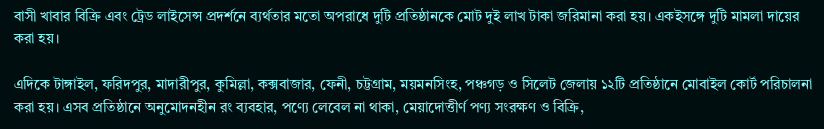বাসী খাবার বিক্রি এবং ট্রেড লাইসেন্স প্রদর্শনে ব্যর্থতার মতো অপরাধে দুটি প্রতিষ্ঠানকে মোট দুই লাখ টাকা জরিমানা করা হয়। একইসঙ্গে দুটি মামলা দায়ের করা হয়।

এদিকে টাঙ্গাইল, ফরিদপুর, মাদারীপুর, কুমিল্লা, কক্সবাজার, ফেনী, চট্টগ্রাম, ময়মনসিংহ, পঞ্চগড় ও সিলেট জেলায় ১২টি প্রতিষ্ঠানে মোবাইল কোর্ট পরিচালনা করা হয়। এসব প্রতিষ্ঠানে অনুমোদনহীন রং ব্যবহার, পণ্যে লেবেল না থাকা, মেয়াদোত্তীর্ণ পণ্য সংরক্ষণ ও বিক্রি,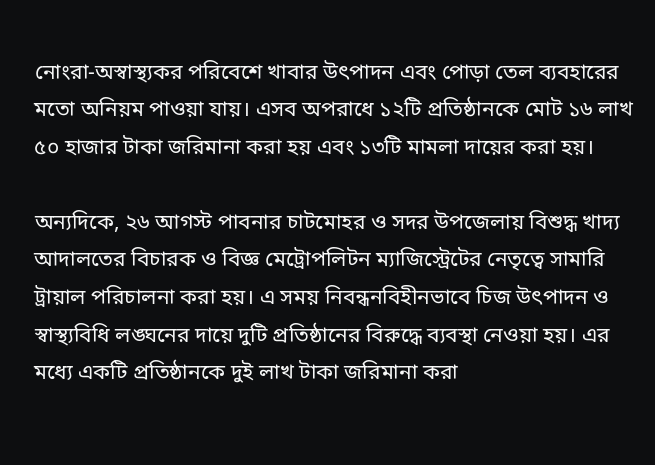নোংরা-অস্বাস্থ্যকর পরিবেশে খাবার উৎপাদন এবং পোড়া তেল ব্যবহারের মতো অনিয়ম পাওয়া যায়। এসব অপরাধে ১২টি প্রতিষ্ঠানকে মোট ১৬ লাখ ৫০ হাজার টাকা জরিমানা করা হয় এবং ১৩টি মামলা দায়ের করা হয়।

অন্যদিকে, ২৬ আগস্ট পাবনার চাটমোহর ও সদর উপজেলায় বিশুদ্ধ খাদ্য আদালতের বিচারক ও বিজ্ঞ মেট্রোপলিটন ম্যাজিস্ট্রেটের নেতৃত্বে সামারি ট্রায়াল পরিচালনা করা হয়। এ সময় নিবন্ধনবিহীনভাবে চিজ উৎপাদন ও স্বাস্থ্যবিধি লঙ্ঘনের দায়ে দুটি প্রতিষ্ঠানের বিরুদ্ধে ব্যবস্থা নেওয়া হয়। এর মধ্যে একটি প্রতিষ্ঠানকে দুই লাখ টাকা জরিমানা করা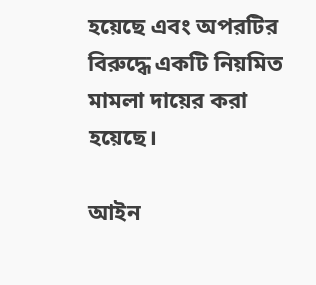হয়েছে এবং অপরটির বিরুদ্ধে একটি নিয়মিত মামলা দায়ের করা হয়েছে।

আইন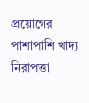প্রয়োগের পাশাপাশি খাদ্য নিরাপত্তা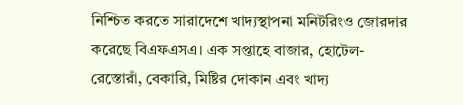নিশ্চিত করতে সারাদেশে খাদ্যস্থাপনা মনিটরিংও জোরদার করেছে বিএফএসএ। এক সপ্তাহে বাজার, হোটেল-রেস্তোরাঁ, বেকারি, মিষ্টির দোকান এবং খাদ্য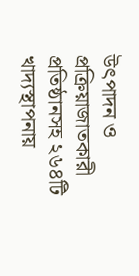উৎপাদন ও প্রক্রিয়াজাতকারী প্রতিষ্ঠানসহ ২৬৪টি খাদ্যস্থাপনায়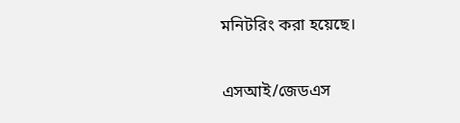মনিটরিং করা হয়েছে।

এসআই/জেডএস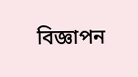বিজ্ঞাপন